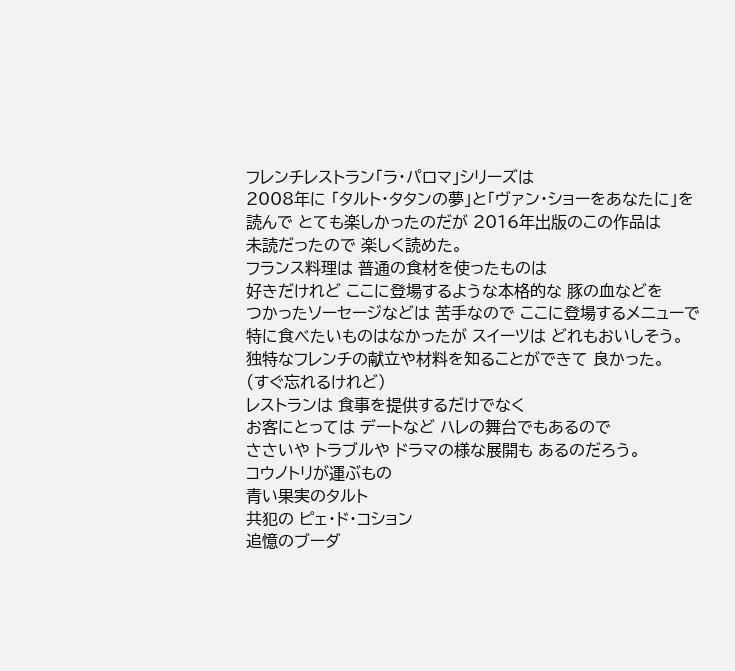フレンチレストラン「ラ・パロマ」シリーズは
2008年に 「タルト・タタンの夢」と「ヴァン・ショーをあなたに」を
読んで とても楽しかったのだが 2016年出版のこの作品は
未読だったので 楽しく読めた。
フランス料理は 普通の食材を使ったものは
好きだけれど ここに登場するような本格的な 豚の血などを
つかったソーセージなどは 苦手なので ここに登場するメニューで
特に食べたいものはなかったが スイーツは どれもおいしそう。
独特なフレンチの献立や材料を知ることができて 良かった。
(すぐ忘れるけれど)
レストランは 食事を提供するだけでなく
お客にとっては デートなど ハレの舞台でもあるので
ささいや トラブルや ドラマの様な展開も あるのだろう。
コウノトリが運ぶもの
青い果実のタルト
共犯の ピェ・ド・コション
追憶のブーダ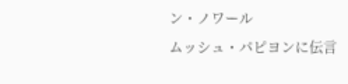ン・ノワール
ムッシュ・パピヨンに伝言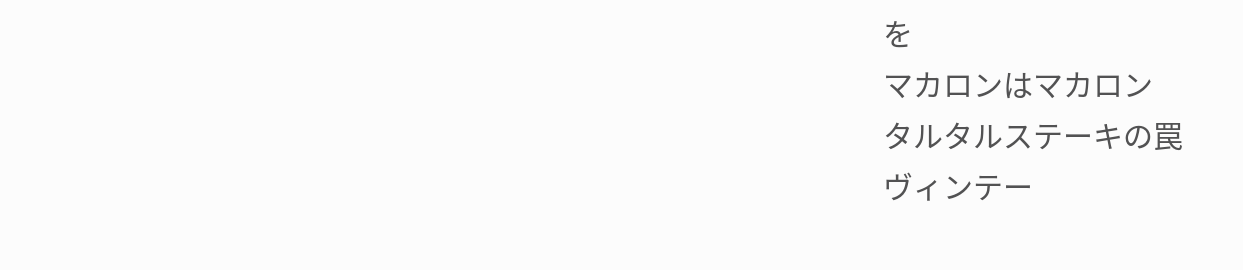を
マカロンはマカロン
タルタルステーキの罠
ヴィンテー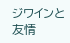ジワインと友情